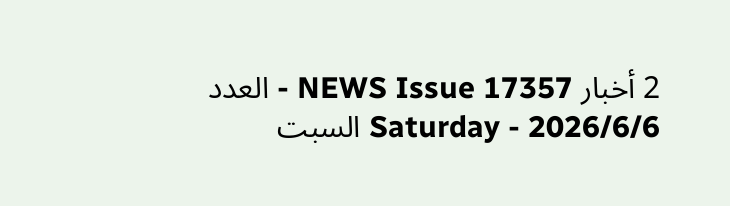2 أخبار NEWS Issue 17357 - العدد Saturday - 2026/6/6 السبت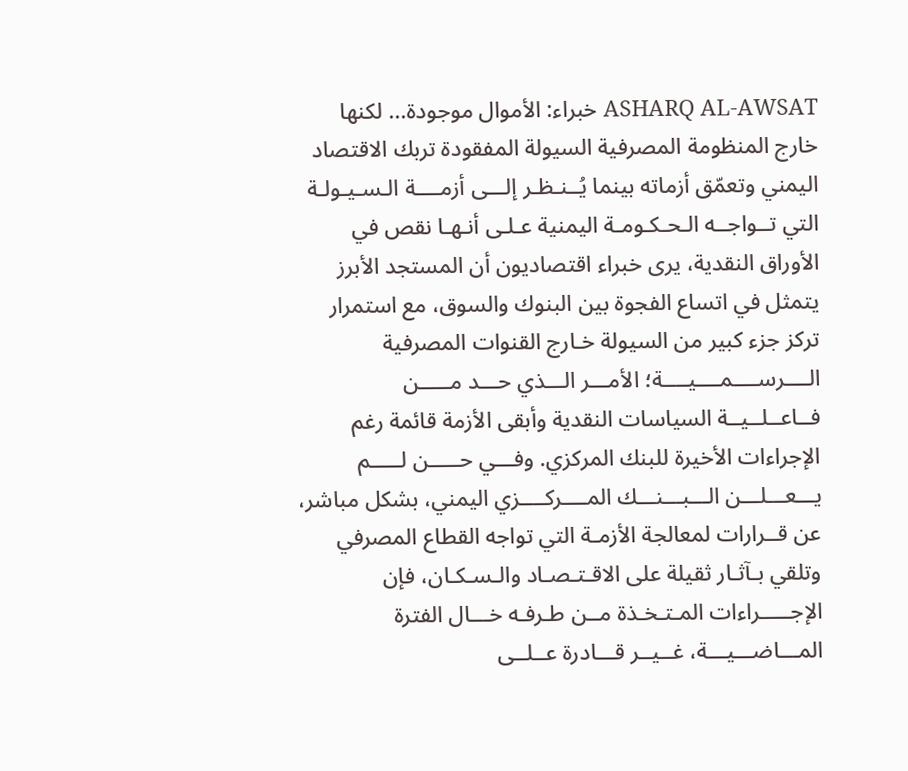ASHARQ AL-AWSAT خبراء: الأموال موجودة... لكنها خارج المنظومة المصرفية السيولة المفقودة تربك الاقتصاد اليمني وتعمّق أزماته بينما يُــنـظـر إلـــى أزمــــة الـسـيـولـة التي تــواجــه الـحـكـومـة اليمنية عـلـى أنـهـا نقص في الأوراق النقدية، يرى خبراء اقتصاديون أن المستجد الأبرز يتمثل في اتساع الفجوة بين البنوك والسوق، مع استمرار تركز جزء كبير من السيولة خـارج القنوات المصرفية الــــرســــمــــيــــة؛ الأمـــر الـــذي حـــد مـــــن فــاعــلــيــة السياسات النقدية وأبقى الأزمة قائمة رغم الإجراءات الأخيرة للبنك المركزي. وفـــي حـــــن لـــــم يـــعـــلـــن الـــبـــنـــك المــــركــــزي اليمني، بشكل مباشر، عن قــرارات لمعالجة الأزمـة التي تواجه القطاع المصرفي وتلقي بـآثـار ثقيلة على الاقـتـصـاد والـسـكـان، فإن الإجـــــراءات المـتـخـذة مــن طـرفـه خـــال الفترة المـــاضـــيـــة، غــيــر قـــادرة عــلــى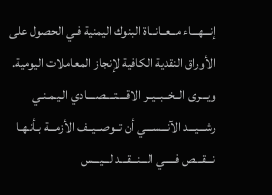إنـــهـــاء مــعــانــاة البنوك اليمنية فـي الحصول على الأوراق النقدية الكافية لإنجاز المعاملات اليومية. ويـــرى الــخــبــيــر الاقــــتــــصــــادي الـيـمـنـي رشـــيـــد الآنـــســـي أن تــوصــيــف الأزمـــة بـأنـهـا نـــقـــص فـــــي الـــنـــقـــد لـــيـــس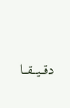دقـــيـــقـــا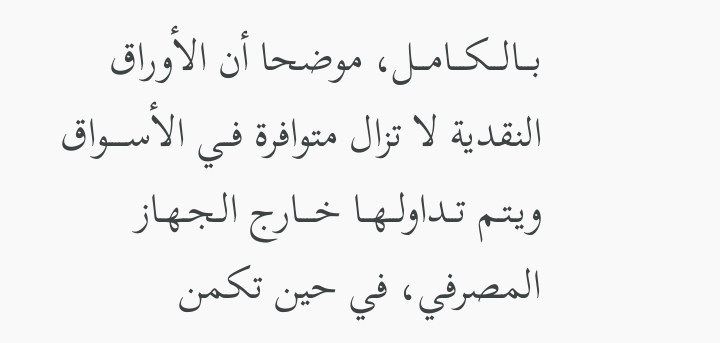بـــالـــكـــامـــل، موضحا أن الأوراق النقدية لا تزال متوافرة فــي الأســـــواق ويـتـم تــداولــهــا خــــارج الـجـهـاز المصرفي، في حين تكمن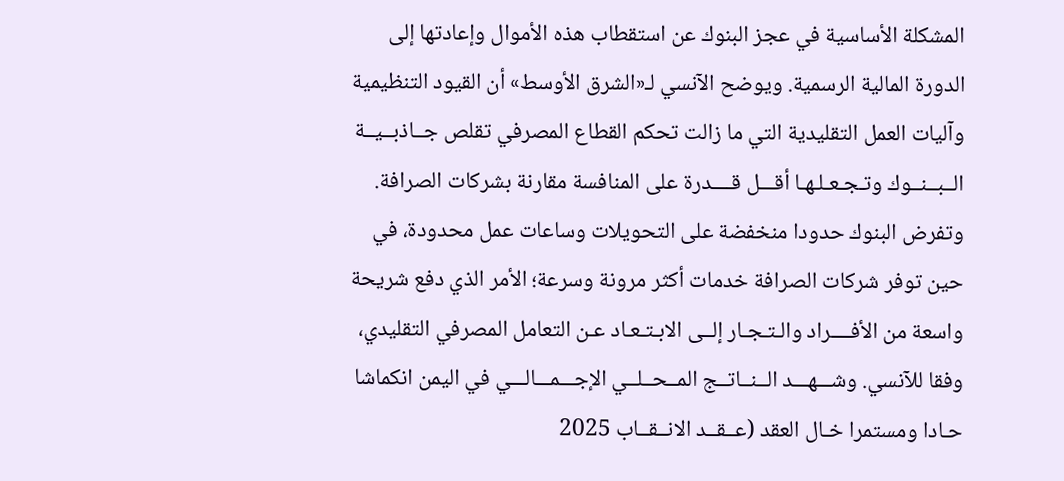المشكلة الأساسية في عجز البنوك عن استقطاب هذه الأموال وإعادتها إلى الدورة المالية الرسمية. ويوضح الآنسي لـ«الشرق الأوسط» أن القيود التنظيمية وآليات العمل التقليدية التي ما زالت تحكم القطاع المصرفي تقلص جــاذبــيــة الــبــنــوك وتـجـعـلـهـا أقـــل قــــدرة على المنافسة مقارنة بشركات الصرافة. وتفرض البنوك حدودا منخفضة على التحويلات وساعات عمل محدودة، في حين توفر شركات الصرافة خدمات أكثر مرونة وسرعة؛ الأمر الذي دفع شريحة واسعة من الأفــــراد والـتـجـار إلــى الابـتـعـاد عـن التعامل المصرفي التقليدي، وفقا للآنسي. وشـــهـــد الــنــاتــج المــحــلــي الإجـــمـــالـــي في اليمن انكماشا حـادا ومستمرا خـال العقد (عــقــد الانــقــاب 2025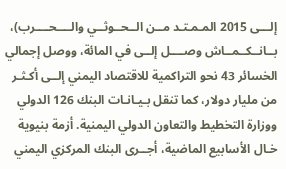إلـــى 2015 المـمـتـد مــن الــحــوثــي والــــحــــرب)، بــانــكــمــاش وصــــل إلــى في المائة، ووصل إجمالي الخسائر 43 نحو التراكمية للاقتصاد اليمني إلــى أكـثـر من مليار دولار، كما تنقل بـيـانـات البنك 126 الدولي ووزارة التخطيط والتعاون الدولي اليمنية. أزمة بنيوية خـال الأسابيع الماضية، أجــرى البنك المركزي اليمني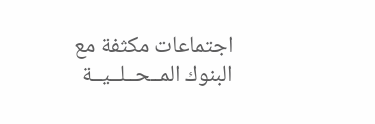اجتماعات مكثفة مع البنوك المــحــلــيــة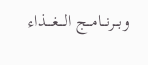وبـــرنـــامـــج الــــغــــذاء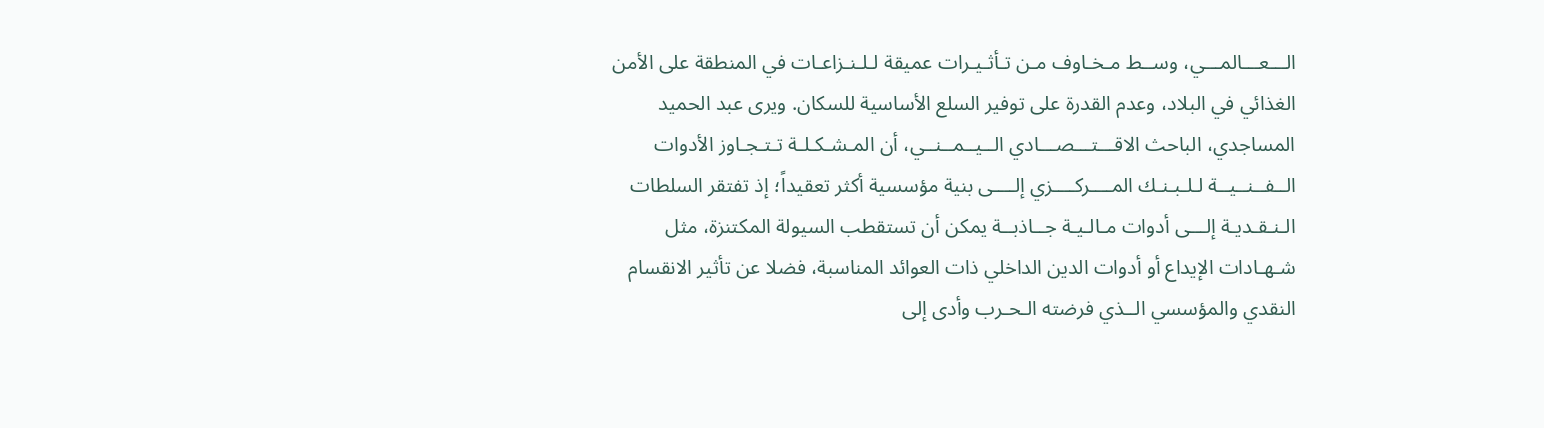الـــعـــالمـــي، وســط مـخـاوف مـن تـأثـيـرات عميقة لـلـنـزاعـات في المنطقة على الأمن الغذائي في البلاد، وعدم القدرة على توفير السلع الأساسية للسكان. ويرى عبد الحميد المساجدي، الباحث الاقـــتـــصـــادي الــيــمــنــي، أن المـشـكـلـة تـتـجـاوز الأدوات الــفــنــيــة لـلـبـنـك المــــركــــزي إلــــى بنية مؤسسية أكثر تعقيداً؛ إذ تفتقر السلطات الـنـقـديـة إلـــى أدوات مـالـيـة جــاذبــة يمكن أن تستقطب السيولة المكتنزة، مثل شـهـادات الإيداع أو أدوات الدين الداخلي ذات العوائد المناسبة، فضلا عن تأثير الانقسام النقدي والمؤسسي الــذي فرضته الـحـرب وأدى إلى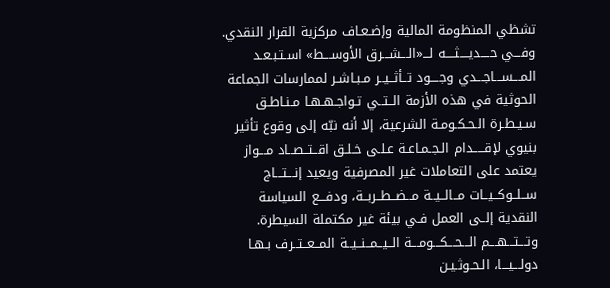تشظي المنظومة المالية وإضـعـاف مركزية القرار النقدي. وفـــي حــــديــــثــــه لـــ«الـــشـــرق الأوســـط» اسـتـبـعـد المـــســـاجـــدي وجــــود تــأثــيــر مـبـاشـر لممارسات الجماعة الحوثية في هذه الأزمة الــتــي تـواجـهـهـا مـنـاطـق سـيـطـرة الـحـكـومـة الشرعية، إلا أنه نبّه إلى وقوع تأثير بنيوي لإقـــــدام الـجـمـاعـة عـلـى خـلـق اقــتــصــاد مـــواز يعتمد على التعاملات غير المصرفية ويعيد إنـــتـــاج ســلــوكــيــات مــالــيــة مــضــطــربــة، ودفـــع السياسة النقدية إلــى العمل فـي بيئة غير مكتملة السيطرة. وتـــتـــهـــم الـــحـــكـــومـــة الــيــمــنــيــة المــعــتــرف بـهـا دولـــيـــا، الـحـوثـيـن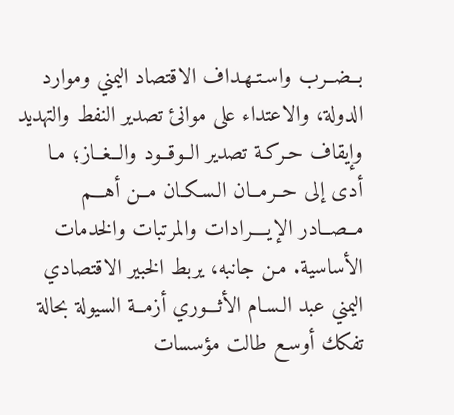بــضــرب واسـتـهـداف الاقتصاد اليمني وموارد الدولة، والاعتداء على موانئ تصدير النفط والتهديد وإيقاف حـركـة تصدير الــوقــود والــغــاز؛ مـا أدى إلى حــرمــان الـسـكـان مــن أهـــم مــصــادر الإيــــرادات والمرتبات والخدمات الأساسية. مـن جانبه، يربط الخبير الاقتصادي اليمني عبد الـسـام الأثـــوري أزمــة السيولة بحالة تفكك أوسـع طالت مؤسسات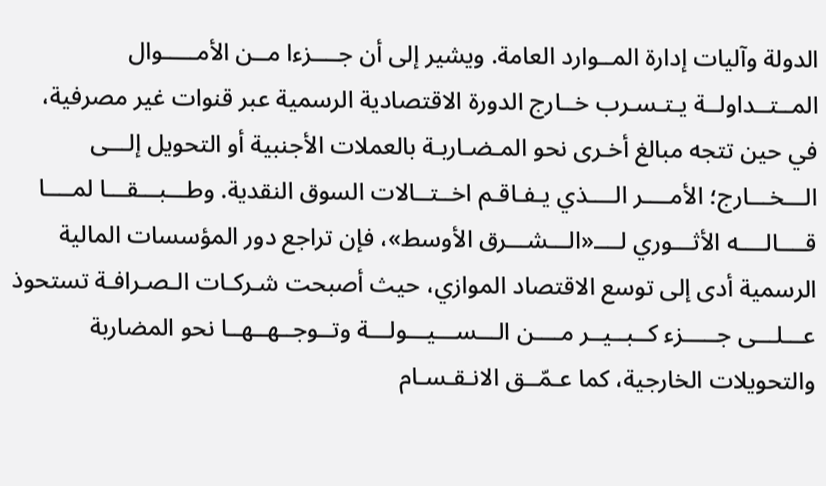الدولة وآليات إدارة المــوارد العامة. ويشير إلى أن جــــزءا مــن الأمـــــوال المــتــداولــة يـتـسـرب خــارج الدورة الاقتصادية الرسمية عبر قنوات غير مصرفية، في حين تتجه مبالغ أخـرى نحو المـضـاربـة بالعملات الأجنبية أو التحويل إلـــى الـــخـــارج؛ الأمــــر الــــذي يـفـاقـم اخــتــالات السوق النقدية. وطـــبـــقـــا لمــــا قــــالــــه الأثـــوري لــــ«الـــشـــرق الأوسط»، فإن تراجع دور المؤسسات المالية الرسمية أدى إلى توسع الاقتصاد الموازي، حيث أصبحت شـركـات الـصـرافـة تستحوذ عـــلـــى جـــــزء كــبــيــر مــــن الـــســـيـــولـــة وتــوجــهــهــا نحو المضاربة والتحويلات الخارجية، كما عـمّــق الانـقـسـام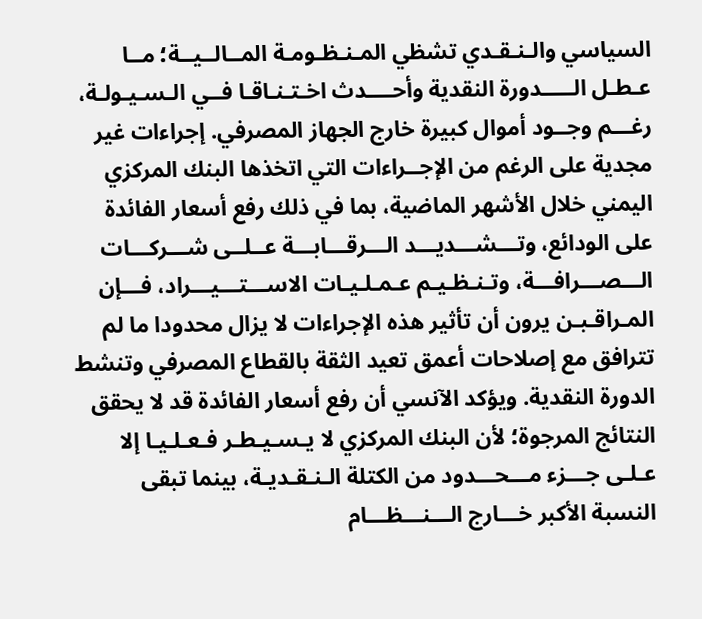السياسي والـنـقـدي تشظي المـنـظـومـة المــالــيــة؛ مــا عـطـل الـــــدورة النقدية وأحــــدث اخـتـنـاقـا فــي الـسـيـولـة، رغـــم وجــود أموال كبيرة خارج الجهاز المصرفي. إجراءات غير مجدية على الرغم من الإجــراءات التي اتخذها البنك المركزي اليمني خلال الأشهر الماضية، بما في ذلك رفع أسعار الفائدة على الودائع، وتـــشـــديـــد الـــرقـــابـــة عــلــى شـــركـــات الـــصـــرافـــة، وتـنـظـيـم عـمـلـيـات الاســـتـــيـــراد، فـــإن المـراقـبـن يرون أن تأثير هذه الإجراءات لا يزال محدودا ما لم تترافق مع إصلاحات أعمق تعيد الثقة بالقطاع المصرفي وتنشط الدورة النقدية. ويؤكد الآنسي أن رفع أسعار الفائدة قد لا يحقق النتائج المرجوة؛ لأن البنك المركزي لا يـسـيـطـر فـعـلـيـا إلا عـلـى جـــزء مـــحـــدود من الكتلة الـنـقـديـة، بينما تبقى النسبة الأكبر خـــارج الـــنـــظـــام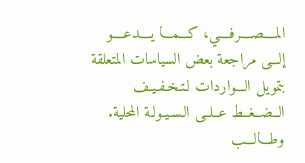المــــصــــرفــــي، كـــمـــا يــــدعــــو إلـــى مراجعة بعض السياسات المتعلقة بتمويل الـــواردات لـتـخـفـيـف الــضــغــط عــلــى الـسـيـولـة المحلية. وطـــالـــب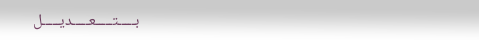بـــــتـــــعـــــديـــــل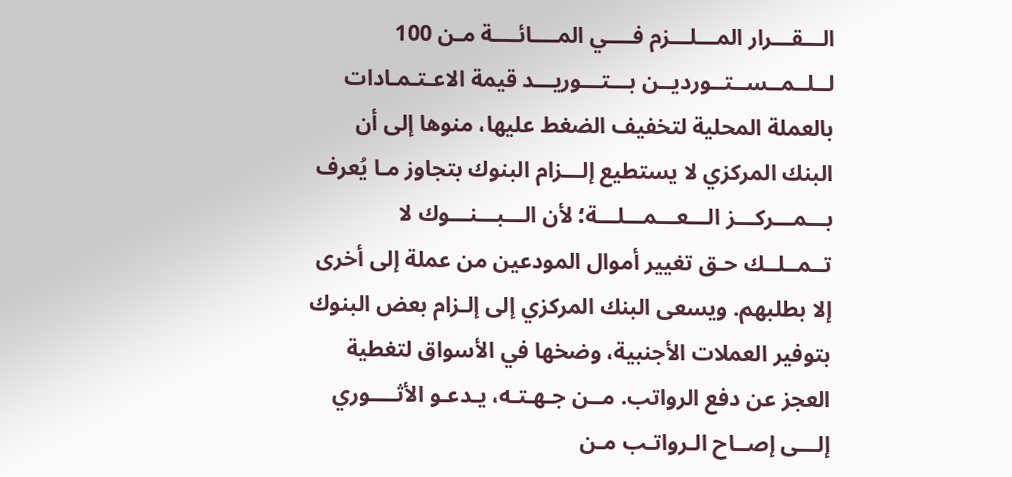الـــقـــرار المـــلـــزم فــــي المــــائــــة مـن 100 لــلــمــســتــورديــن بـــتـــوريـــد قيمة الاعـتـمـادات بالعملة المحلية لتخفيف الضغط عليها، منوها إلى أن البنك المركزي لا يستطيع إلـــزام البنوك بتجاوز مـا يُعرف بـــمـــركـــز الـــعـــمـــلـــة؛ لأن الـــبـــنـــوك لا تــمــلــك حـق تغيير أموال المودعين من عملة إلى أخرى إلا بطلبهم. ويسعى البنك المركزي إلى إلـزام بعض البنوك بتوفير العملات الأجنبية، وضخها في الأسواق لتغطية العجز عن دفع الرواتب. مــن جـهـتـه، يـدعـو الأثــــوري إلـــى إصــاح الـرواتـب مـن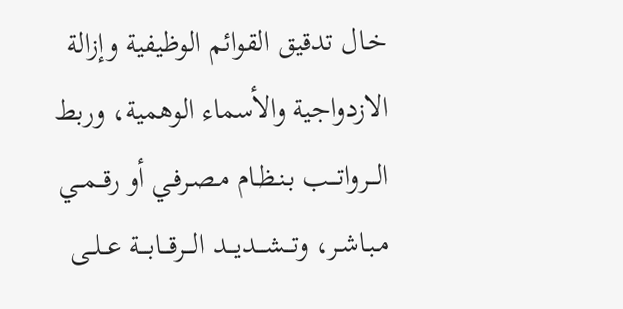خـال تدقيق القوائم الوظيفية وإزالة الازدواجية والأسماء الوهمية، وربط الـــرواتـــب بـنـظـام مـصـرفـي أو رقــمــي مـبـاشـر، وتـــشـــديـــد الـــرقـــابـــة عــلــى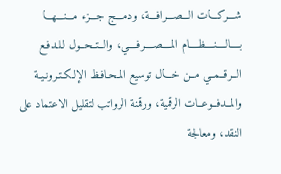شـــركـــات الـــصـــرافـــة، ودمـــج جـــزء مـــنـــهـــا بــــالــــنــــظــــام المــــصــــرفــــي، والــتــحــول لـلـدفـع الــرقــمــي مــن خـــال توسيع المـحـافـظ الإلـكـتـرونـيـة والمــدفــوعــات الرقمية، ورقمنة الرواتب لتقليل الاعتماد على النقد، ومعالجة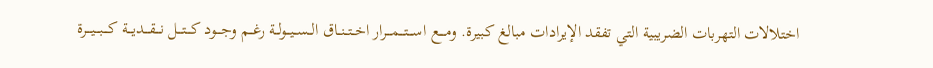اختلالات التهربات الضريبية التي تفقد الإيرادات مبالغ كبيرة. ومــــع اســـتـــمـــرار اخــتــنــاق الــســيــولــة رغــم وجـــود كـــتـــل نـــقـــديـــة كـــبـــيـــرة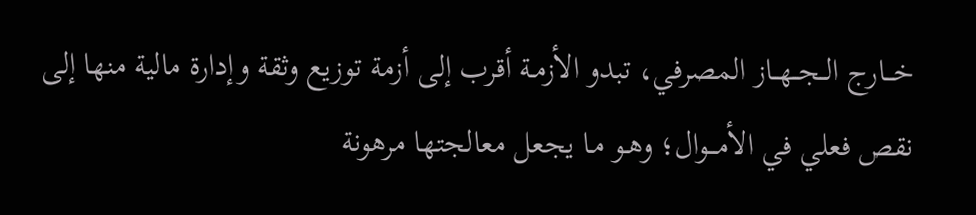خـــارج الــجــهــاز المصرفي، تبدو الأزمـة أقرب إلى أزمة توزيع وثقة وإدارة مالية منها إلى نقص فعلي في الأمـــوال؛ وهـو مـا يجعل معالجتها مرهونة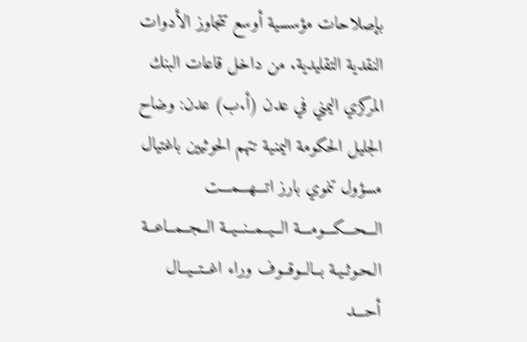بإصلاحات مؤسسية أوسع تتجاوز الأدوات النقدية التقليدية. من داخل قاعات البنك المركزي اليمني في عدن (أ.ب) عدن: وضاح الجليل الحكومة اليمنية تتهم الحوثيين باغتيال مسؤول تنموي بارز اتـــهـــمـــت الـــحـــكـــومـــة الــيــمــنــيــة الــجــمــاعــة الـحـوثـيـة بــالــوقــوف وراء اغــتــيــال أحـــد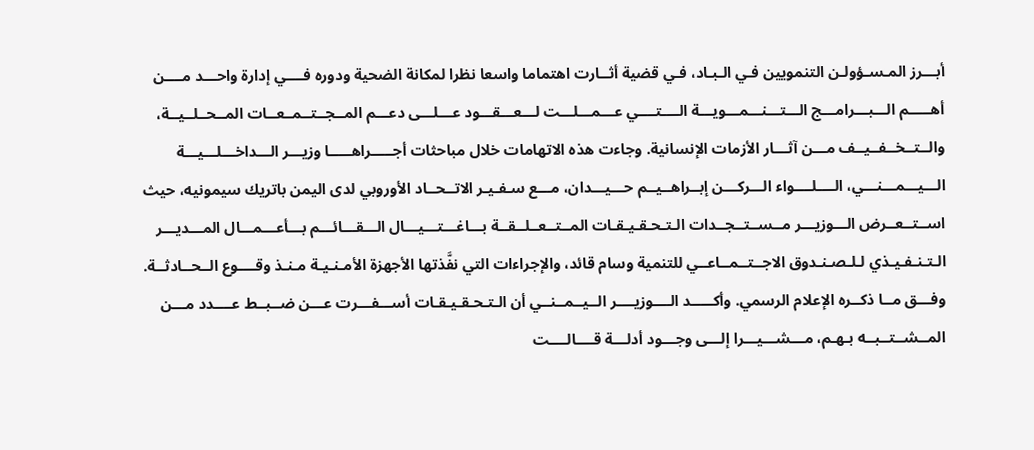أبـــرز المـسـؤولـن التنمويين فـي الـبـاد، فـي قضية أثــارت اهتماما واسعا نظرا لمكانة الضحية ودوره فــــي إدارة واحـــد مــــن أهـــــم الـــبـــرامـــج الـــتـــنـــمـــويـــة الــــتــــي عـــمـــلـــت لـــعـــقـــود عـــلـــى دعـــم المــجــتــمــعــات المــحــلــيــة، والــتــخــفــيــف مـــن آثـــار الأزمات الإنسانية. وجاءت هذه الاتهامات خلال مباحثات أجـــــراهـــــا وزيـــر الـــداخـــلـــيـــة الـــيـــمـــنـــي، الــــلــــواء الـــركـــن إبــراهــيــم حـــيـــدان، مـــع سـفـيـر الاتــحــاد الأوروبي لدى اليمن باتريك سيمونيه، حيث اســتــعــرض الـــوزيـــر مــســتــجــدات الـتـحـقـيـقـات المــتــعــلــقــة بـــاغـــتـــيـــال الـــقـــائـــم بـــأعـــمـــال المـــديـــر الـتـنـفـيـذي لـلـصـنـدوق الاجــتــمــاعــي للتنمية وسام قائد، والإجراءات التي نفَّذتها الأجهزة الأمـنـيـة مـنـذ وقــــوع الــحــادثــة. وفـــق مــا ذكــره الإعلام الرسمي. وأكـــــد الــــوزيــــر الــيــمــنــي أن الـتـحـقـيـقـات أســـفـــرت عـــن ضــبــط عــــدد مـــن المــشــتــبــه بـهـم، مـــشـــيـــرا إلـــى وجـــود أدلـــة قــــالــــت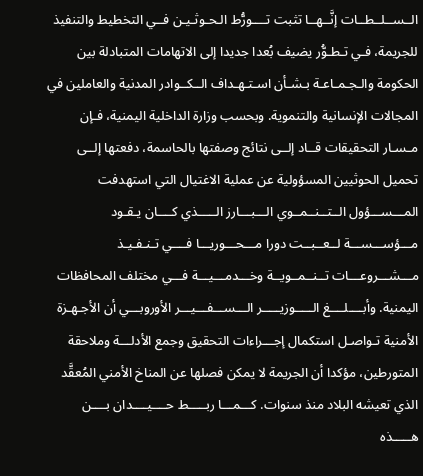الــســلــطــات إنَّــهــا تثبت تــــورُّط الـحـوثـيـن فــي التخطيط والتنفيذ للجريمة، فـي تـطـوُّر يضيف بُعدا جديدا إلى الاتهامات المتبادلة بين الحكومة والـجـمـاعـة بـشـأن اسـتـهـداف الــكــوادر المدنية والعاملين في المجالات الإنسانية والتنموية. وبحسب وزارة الداخلية اليمنية، فـإن مـسـار التحقيقات قــاد إلــى نتائج وصفتها بالحاسمة، دفعتها إلــى تحميل الحوثيين المسؤولية عن عملية الاغتيال التي استهدفت المـــســـؤول الــتــنــمــوي الـــبـــارز الـــــذي كــــان يـقـود مـــؤســـســـة لــعــبــت دورا مـــحـــوريـــا فــــي تـنـفـيـذ مـــشـــروعـــات تــنــمــويــة وخـــدمـــيـــة فـــي مختلف المحافظات اليمنية. وأبــــلــــغ الـــــوزيـــــر الـــســـفـــيـــر الأوروبـــي أن الأجـهـزة الأمنية تـواصـل استكمال إجـــراءات التحقيق وجمع الأدلـــة وملاحقة المتورطين، مؤكدا أن الجريمة لا يمكن فصلها عن المناخ الأمني المُعقَّد الذي تعيشه البلاد منذ سنوات. كـــمـــا ربـــــط حــــيــــدان بــــن هـــــذه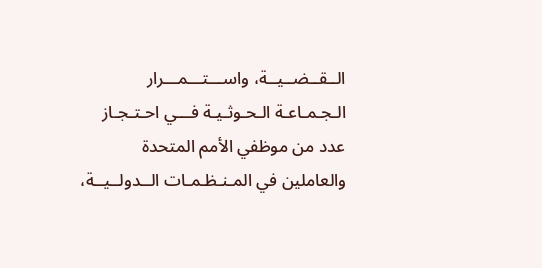الــقــضــيــة، واســـتـــمـــرار الـجـمـاعـة الـحـوثـيـة فـــي احـتـجـاز عدد من موظفي الأمم المتحدة والعاملين في المـنـظـمـات الــدولــيــة،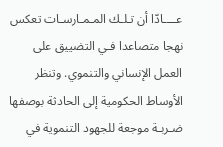عــــادّا أن تـلـك المـمـارسـات تعكس نهجا متصاعدا فـي التضييق على العمل الإنساني والتنموي. وتنظر الأوساط الحكومية إلى الحادثة بوصفها ضـربـة موجعة للجهود التنموية في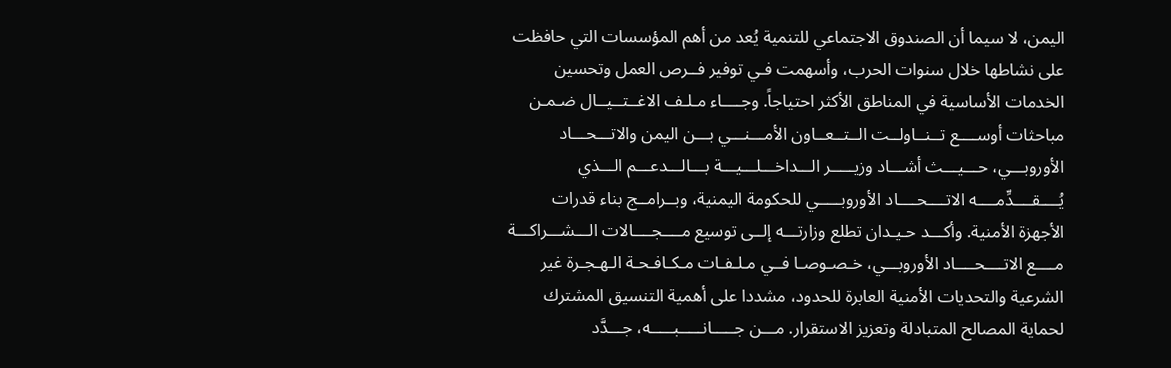اليمن، لا سيما أن الصندوق الاجتماعي للتنمية يُعد من أهم المؤسسات التي حافظت على نشاطها خلال سنوات الحرب، وأسهمت فـي توفير فــرص العمل وتحسين الخدمات الأساسية في المناطق الأكثر احتياجاً. وجــــاء مـلـف الاغــتــيــال ضـمـن مباحثات أوســــع تــنــاولــت الــتــعــاون الأمـــنـــي بـــن اليمن والاتـــحـــاد الأوروبـــي، حـــيـــث أشـــاد وزيـــــر الـــداخـــلـــيـــة بـــالـــدعـــم الـــذي يُــــقــــدِّمــــه الاتــــحــــاد الأوروبـــــي للحكومة اليمنية، وبــرامــج بناء قدرات الأجهزة الأمنية. وأكـــد حـيـدان تطلع وزارتـــه إلــى توسيع مــــجــــالات الـــشـــراكـــة مــــع الاتــــحــــاد الأوروبـــي، خـصـوصـا فــي مـلـفـات مـكـافـحـة الـهـجـرة غير الشرعية والتحديات الأمنية العابرة للحدود، مشددا على أهمية التنسيق المشترك لحماية المصالح المتبادلة وتعزيز الاستقرار. مـــن جـــــانـــــبـــــه، جـــدَّد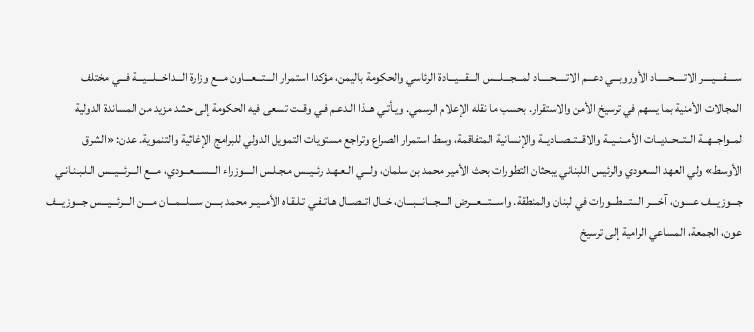ســــفــــيــــر الاتـــــحـــــاد الأوروبـــي دعـــم الاتـــــحـــــاد لمـــجـــلـــس الـــقـــيـــادة الرئاسي والحكومة باليمن، مؤكدا استمرار الـــتـــعـــاون مـــع وزارة الـــداخـــلـــيـــة فـــي مختلف المجالات الأمنية بما يسهم في ترسيخ الأمن والاستقرار. بحسب ما نقله الإعلام الرسمي. ويـأتـي هــذا الـدعـم فـي وقــت تسعى فيه الحكومة إلى حشد مزيد من المساندة الدولية لمــواجــهــة الــتــحــديــات الأمــنــيــة والاقــتــصــاديــة والإنسانية المتفاقمة، وسط استمرار الصراع وتراجع مستويات التمويل الدولي للبرامج الإغاثية والتنموية. عدن: «الشرق الأوسط» ولي العهد السعودي والرئيس اللبناني يبحثان التطورات بحث الأمير محمد بن سلمان، ولـــي الـعـهـد رئــيــس مـجـلـس الــــوزراء الـــســـعـــودي، مـــع الـــرئـــيـــس الـلـبـنـانـي جـــوزيـــف عــــون، آخــــر الـــتـــطـــورات في لبنان والمنطقة. واســـتـــعـــرض الـــجـــانـــبـــان، خــال اتــصــال هـاتـفـي تـلـقـاه الأمــيــر محمد بــــن ســـلـــمـــان مــــن الـــرئـــيـــس جـــوزيـــف عون، الجمعة، المساعي الرامية إلى ترسيخ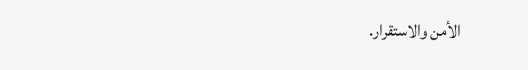الأمن والاستقرار.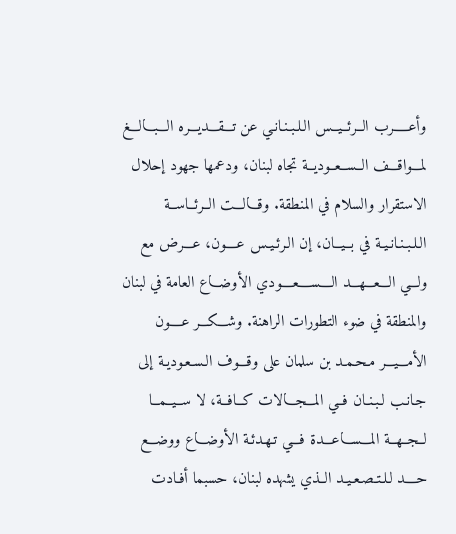وأعـــــرب الــرئــيــس الـلـبـنـانـي عن تـــقـــديـــره الـــبـــالـــغ لمـــواقـــف الــســعــوديــة تجاه لبنان، ودعمها جهود إحلال الاستقرار والسلام في المنطقة. وقـــالـــت الــرئــاســة الـلـبـنـانـيـة في بــيــان، إن الـرئـيـس عــــون، عـــرض مع ولـــي الـــعـــهـــد الــــســــعــــودي الأوضـــاع العامة في لبنان والمنطقة في ضوء التطورات الراهنة. وشـــكـــر عــــون الأمـــيـــر مـحـمـد بن سلمان على وقـــوف الـسـعـوديـة إلى جـانـب لـبـنـان فــي المـــجـــالات كــافــة، لا ســيــمــا لــجــهــة المـــســـاعـــدة فـــي تـهـدئـة الأوضـــاع ووضـــع حــــد لـلـتـصـعـيـد الــذي يشهده لبنان، حسبما أفـادت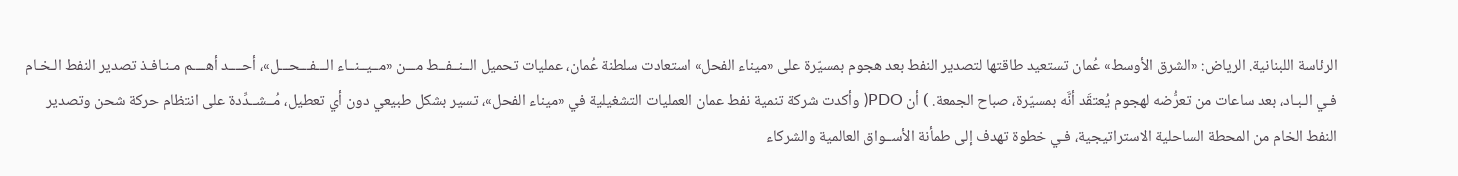الرئاسة اللبنانية. الرياض: «الشرق الأوسط» عُمان تستعيد طاقتها لتصدير النفط بعد هجوم بمسيّرة على «ميناء الفحل» استعادت سلطنة عُمان، عمليات تحميل الــنــفــط مـــن «مــيــنــاء الـــفـــحـــل»، أحــــد أهــــم مـنـافـذ تصدير النفط الـخـام فـي الـبـاد، بعد ساعات من تعرُّضه لهجوم يُعتقَد أنَّه بمسيّرة، صباح الجمعة. ) أن PDO( وأكدت شركة تنمية نفط عمان العمليات التشغيلية في «ميناء الفحل»، تسير بشكل طبيعي دون أي تعطيل، مُــشــدِّدة على انتظام حركة شحن وتصدير النفط الخام من المحطة الساحلية الاستراتيجية، فـي خطوة تهدف إلى طمأنة الأســواق العالمية والشركاء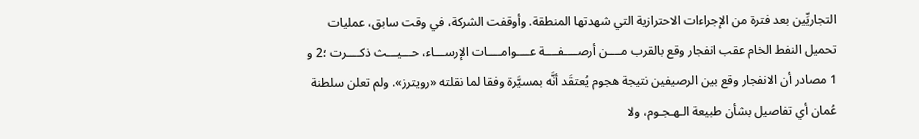التجاريِّين بعد فترة من الإجراءات الاحترازية التي شهدتها المنطقة. وأوقفت الشركة، في وقت سابق، عمليات تحميل النفط الخام عقب انفجار وقع بالقرب مــــن أرصــــفــــة عــــوامــــات الإرســـاء، حـــيـــث ذكــــرت ؛2 و 1 مصادر أن الانفجار وقع بين الرصيفين نتيجة هجوم يُعتقَد أنَّه بمسيَّرة وفقا لما نقلته «رويترز». ولم تعلن سلطنة عُمان أي تفاصيل بشأن طبيعة الـهـجـوم، ولا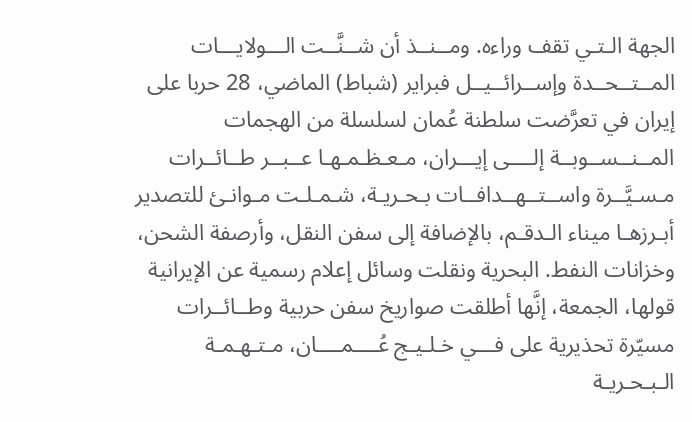الجهة الـتـي تقف وراءه. ومــنــذ أن شــنَّــت الـــولايـــات المــتــحــدة وإســرائــيــل فبراير (شباط) الماضي، 28 حربا على إيران في تعرَّضت سلطنة عُمان لسلسلة من الهجمات المــنــســوبــة إلــــى إيـــران، مـعـظـمـهـا عــبــر طــائــرات مـسـيَّــرة واســتــهــدافــات بـحـريـة، شـمـلـت مـوانـئ للتصدير أبـرزهـا ميناء الـدقـم، بالإضافة إلى سفن النقل، وأرصفة الشحن، وخزانات النفط. البحرية ونقلت وسائل إعلام رسمية عن الإيرانية قولها، الجمعة، إنَّها أطلقت صواريخ سفن حربية وطــائــرات مسيّرة تحذيرية على فـــي خـلـيـج عُــــمــــان، مـتـهـمـة الـبـحـريـة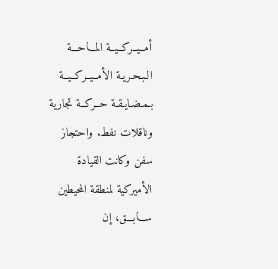أمــيــركــيــة المـــاحـــة الـبـحـريـة الأمــيــركــيــة بـمـضـايـقـة حــركــة تجارية وناقلات نفط. واحتجاز سفن وكانت القيادة الأميركية لمنطقة المحيطين ســـابـــق، إن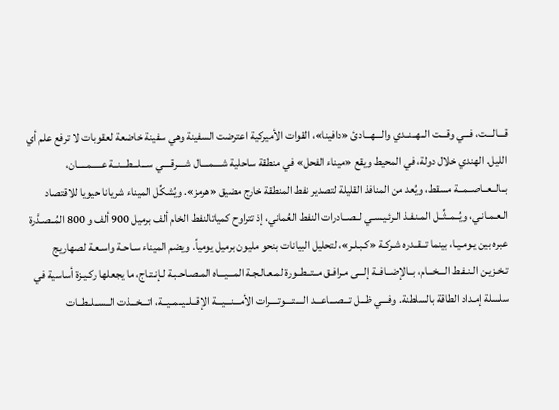قـــالـــت، فـــي وقـــت الــهــنــدي والـــهـــادئ «دافينا»، القوات الأميركية اعترضت السفينة وهي سفينة خاضعة لعقوبات لا ترفع علم أي الليل. الهندي خلال دولة، في المحيط ويقع «ميناء الفحل» في منطقة ساحلية شــــمــــال شــــرقــــي ســـلـــطـــنــة عـــــمـــــان، بــالــعــاصــمــة مسقط، ويُعد من المنافذ القليلة لتصدير نفط المنطقة خارج مضيق «هرمز». ويُشكِّل الميناء شريانا حيويا للاقتصاد الـعـمـانـي، ويُــمــثِّــل المـنـفـذ الـرئـيـسـي لــصــادرات النفط العُماني، إذ تتراوح كمياتالنفط الخام ألف برميل 900 ألف و 800 المُــصـدَّرة عبره بين يـومـيـا، بينما تــقــدره شـركـة «كـبـلـر»، لتحليل البيانات بنحو مليون برميل يومياً. ويضم الميناء سـاحـة واسـعـة لصهاريج تـخـزيـن الـنـفـط الـــخـــام، بــالإضــافــة إلـــى مـرافـق مــتــطــورة لمـعـالـجـة المـــيـــاه المـصـاحـبـة لـإنـتـاج، ما يجعلها ركـيـزة أساسية في سلسلة إمـداد الطاقة بالسلطنة. وفـــي ظـــل تـــصـــاعـــد الــــتــــوتــــرات الأمـــنـــيـــة الإقــلــيــمــيــة، اتـــخـــذت الــســلــطــات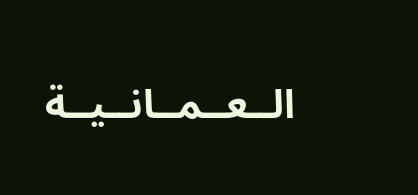الــعــمــانــيــة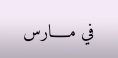في مـــــارس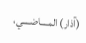(آذار) المــــاضــــي،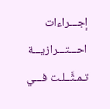إجـــراءات احـــتـــرازيـــة تـمـثَّــلـت فـــي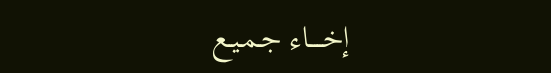إخـــــاء جـمـيـع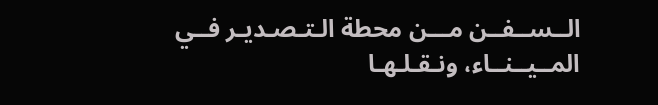الــســفــن مـــن محطة الـتـصـديـر فــي المــيــنــاء، ونـقـلـهـا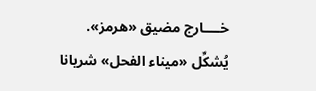خــــارج مضيق «هرمز». يُشكِّل «ميناء الفحل» شريانا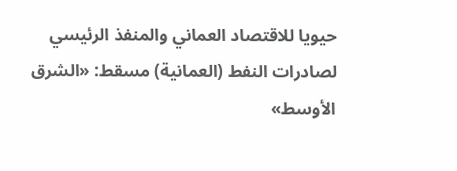حيويا للاقتصاد العماني والمنفذ الرئيسي لصادرات النفط (العمانية) مسقط: «الشرق الأوسط»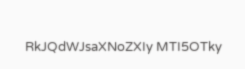RkJQdWJsaXNoZXIy MTI5OTky